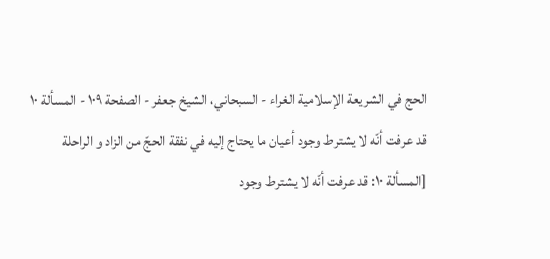الحج في الشريعة الإسلامية الغراء - السبحاني، الشيخ جعفر - الصفحة ١٠٩ - المسألة ١٠ قد عرفت أنّه لا يشترط وجود أعيان ما يحتاج إليه في نفقة الحجّ من الزاد و الراحلة
[المسألة ١٠: قد عرفت أنّه لا يشترط وجود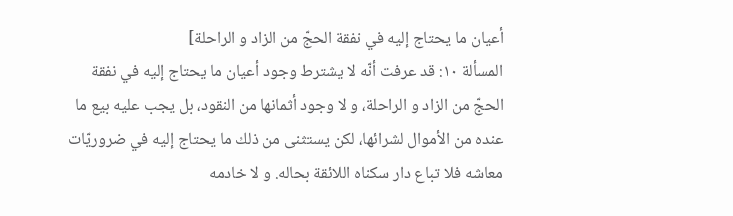أعيان ما يحتاج إليه في نفقة الحجّ من الزاد و الراحلة]
المسألة ١٠: قد عرفت أنّه لا يشترط وجود أعيان ما يحتاج إليه في نفقة الحجّ من الزاد و الراحلة، و لا وجود أثمانها من النقود، بل يجب عليه بيع ما عنده من الأموال لشرائها، لكن يستثنى من ذلك ما يحتاج إليه في ضروريّات معاشه فلا تباع دار سكناه اللائقة بحاله. و لا خادمه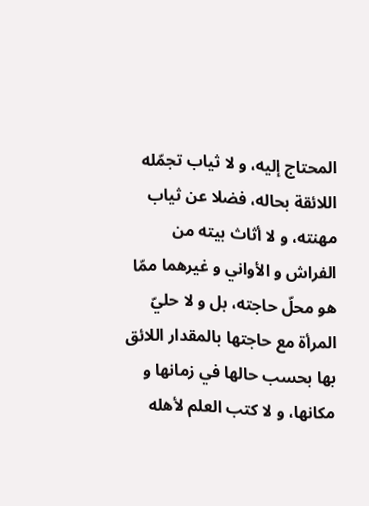المحتاج إليه، و لا ثياب تجمّله اللائقة بحاله، فضلا عن ثياب مهنته، و لا أثاث بيته من الفراش و الأواني و غيرهما ممّا هو محلّ حاجته، بل و لا حليّ المرأة مع حاجتها بالمقدار اللائق بها بحسب حالها في زمانها و مكانها، و لا كتب العلم لأهله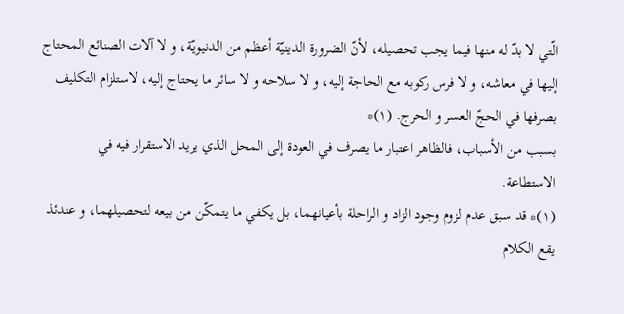الّتي لا بدّ له منها فيما يجب تحصيله، لأنّ الضرورة الدينيّة أعظم من الدنيويّة، و لا آلات الصنائع المحتاج إليها في معاشه، و لا فرس ركوبه مع الحاجة إليه، و لا سلاحه و لا سائر ما يحتاج إليه، لاستلزام التكليف بصرفها في الحجّ العسر و الحرج. (١)*
بسبب من الأسباب، فالظاهر اعتبار ما يصرف في العودة إلى المحل الذي يريد الاستقرار فيه في الاستطاعة.
(١)* قد سبق عدم لزوم وجود الزاد و الراحلة بأعيانهما، بل يكفي ما يتمكّن من بيعه لتحصيلهما، و عندئذ يقع الكلام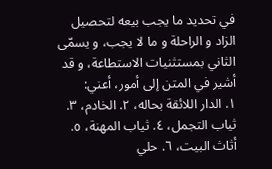في تحديد ما يجب بيعه لتحصيل الزاد و الراحلة و ما لا يجب، و يسمّى الثاني بمستثنيات الاستطاعة، و قد أشير في المتن إلى أمور، أعني:
١. الدار اللائقة بحاله، ٢. الخادم، ٣. ثياب التجمل، ٤. ثياب المهنة، ٥.
أثاث البيت، ٦. حلي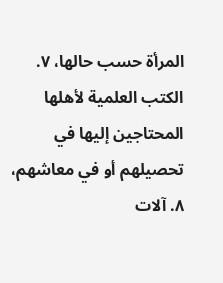المرأة حسب حالها، ٧. الكتب العلمية لأهلها المحتاجين إليها في تحصيلهم أو في معاشهم، ٨. آلات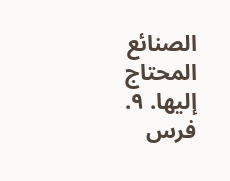الصنائع المحتاج إليها. ٩. فرس